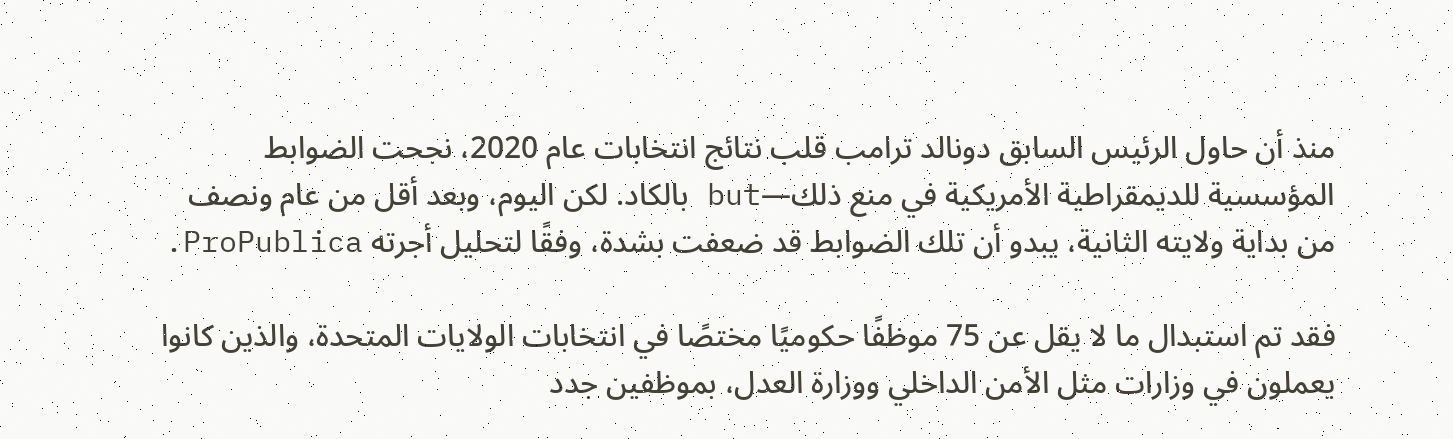منذ أن حاول الرئيس السابق دونالد ترامب قلب نتائج انتخابات عام 2020، نجحت الضوابط المؤسسية للديمقراطية الأمريكية في منع ذلك—but بالكاد. لكن اليوم، وبعد أقل من عام ونصف من بداية ولايته الثانية، يبدو أن تلك الضوابط قد ضعفت بشدة، وفقًا لتحليل أجرته ProPublica.

فقد تم استبدال ما لا يقل عن 75 موظفًا حكوميًا مختصًا في انتخابات الولايات المتحدة، والذين كانوا يعملون في وزارات مثل الأمن الداخلي ووزارة العدل، بموظفين جدد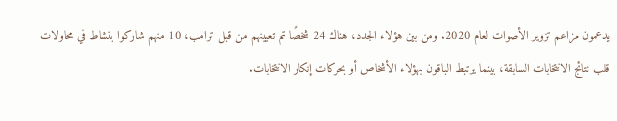يدعمون مزاعم تزوير الأصوات لعام 2020. ومن بين هؤلاء الجدد، هناك 24 شخصًا تم تعيينهم من قبل ترامب، 10 منهم شاركوا بنشاط في محاولات قلب نتائج الانتخابات السابقة، بينما يرتبط الباقون بهؤلاء الأشخاص أو بحركات إنكار الانتخابات.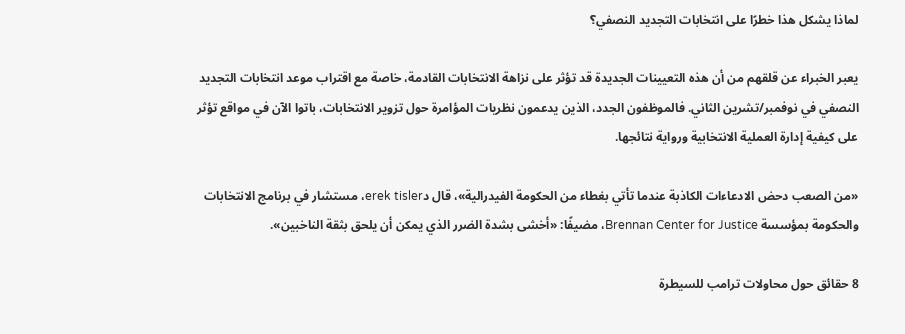لماذا يشكل هذا خطرًا على انتخابات التجديد النصفي؟

يعبر الخبراء عن قلقهم من أن هذه التعيينات الجديدة قد تؤثر على نزاهة الانتخابات القادمة، خاصة مع اقتراب موعد انتخابات التجديد النصفي في نوفمبر/تشرين الثاني. فالموظفون الجدد، الذين يدعمون نظريات المؤامرة حول تزوير الانتخابات، باتوا الآن في مواقع تؤثر على كيفية إدارة العملية الانتخابية ورواية نتائجها.

«من الصعب دحض الادعاءات الكاذبة عندما تأتي بغطاء من الحكومة الفيدرالية»، قال دerek tisler، مستشار في برنامج الانتخابات والحكومة بمؤسسة Brennan Center for Justice، مضيفًا: «أخشى بشدة الضرر الذي يمكن أن يلحق بثقة الناخبين».

8 حقائق حول محاولات ترامب للسيطرة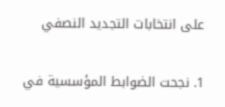على انتخابات التجديد النصفي

1. نجحت الضوابط المؤسسية في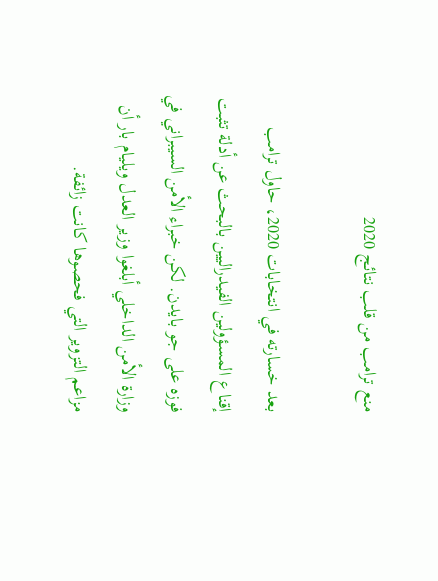منع ترامب من قلب نتائج 2020

بعد خسارته في انتخابات 2020، حاول ترامب إقناع المسؤولين الفيدراليين بالبحث عن أدلة تثبت فوزه على جو بايدن. لكن خبراء الأمن السيبراني في وزارة الأمن الداخلي أبلغوا وزير العدل ويليام بار أن مزاعم التزوير التي فحصوها كانت زائفة.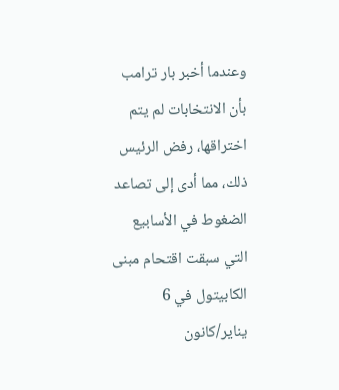وعندما أخبر بار ترامب بأن الانتخابات لم يتم اختراقها، رفض الرئيس ذلك، مما أدى إلى تصاعد الضغوط في الأسابيع التي سبقت اقتحام مبنى الكابيتول في 6 يناير/كانون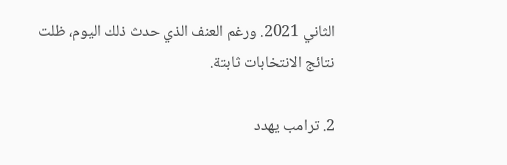الثاني 2021. ورغم العنف الذي حدث ذلك اليوم، ظلت نتائج الانتخابات ثابتة.

2. ترامب يهدد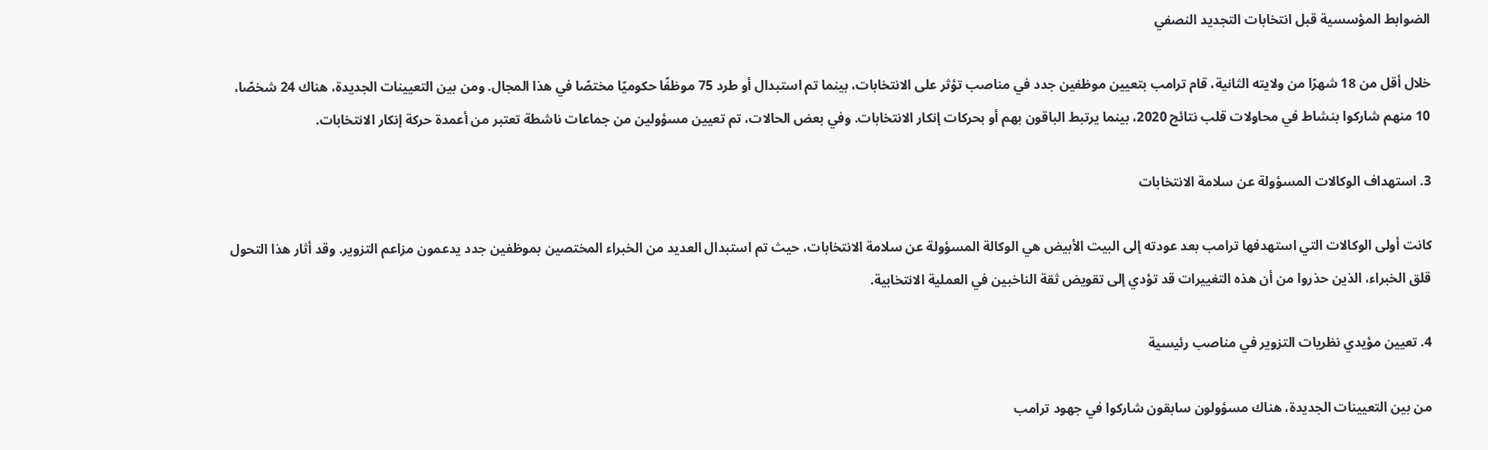الضوابط المؤسسية قبل انتخابات التجديد النصفي

خلال أقل من 18 شهرًا من ولايته الثانية، قام ترامب بتعيين موظفين جدد في مناصب تؤثر على الانتخابات، بينما تم استبدال أو طرد 75 موظفًا حكوميًا مختصًا في هذا المجال. ومن بين التعيينات الجديدة، هناك 24 شخصًا، 10 منهم شاركوا بنشاط في محاولات قلب نتائج 2020، بينما يرتبط الباقون بهم أو بحركات إنكار الانتخابات. وفي بعض الحالات، تم تعيين مسؤولين من جماعات ناشطة تعتبر من أعمدة حركة إنكار الانتخابات.

3. استهداف الوكالات المسؤولة عن سلامة الانتخابات

كانت أولى الوكالات التي استهدفها ترامب بعد عودته إلى البيت الأبيض هي الوكالة المسؤولة عن سلامة الانتخابات، حيث تم استبدال العديد من الخبراء المختصين بموظفين جدد يدعمون مزاعم التزوير. وقد أثار هذا التحول قلق الخبراء، الذين حذروا من أن هذه التغييرات قد تؤدي إلى تقويض ثقة الناخبين في العملية الانتخابية.

4. تعيين مؤيدي نظريات التزوير في مناصب رئيسية

من بين التعيينات الجديدة، هناك مسؤولون سابقون شاركوا في جهود ترامب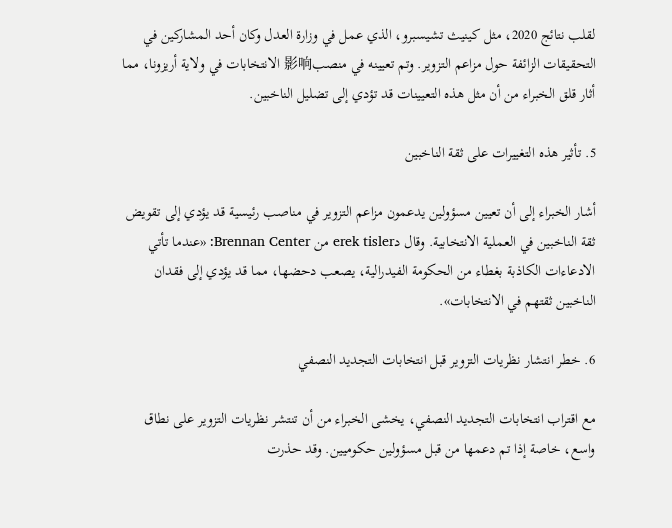لقلب نتائج 2020، مثل كينيث تشيسبرو، الذي عمل في وزارة العدل وكان أحد المشاركين في التحقيقات الزائفة حول مزاعم التزوير. وتم تعيينه في منصب影响 الانتخابات في ولاية أريزونا، مما أثار قلق الخبراء من أن مثل هذه التعيينات قد تؤدي إلى تضليل الناخبين.

5. تأثير هذه التغييرات على ثقة الناخبين

أشار الخبراء إلى أن تعيين مسؤولين يدعمون مزاعم التزوير في مناصب رئيسية قد يؤدي إلى تقويض ثقة الناخبين في العملية الانتخابية. وقال دerek tisler من Brennan Center: «عندما تأتي الادعاءات الكاذبة بغطاء من الحكومة الفيدرالية، يصعب دحضها، مما قد يؤدي إلى فقدان الناخبين ثقتهم في الانتخابات».

6. خطر انتشار نظريات التزوير قبل انتخابات التجديد النصفي

مع اقتراب انتخابات التجديد النصفي، يخشى الخبراء من أن تنتشر نظريات التزوير على نطاق واسع، خاصة إذا تم دعمها من قبل مسؤولين حكوميين. وقد حذرت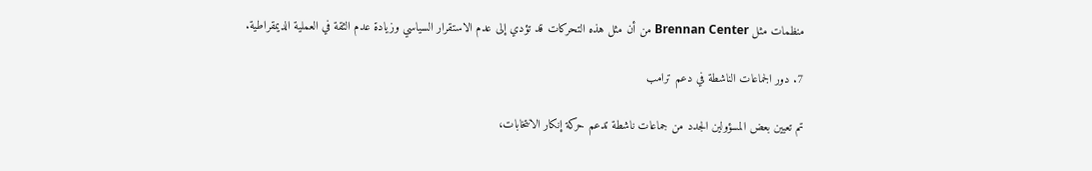منظمات مثل Brennan Center من أن مثل هذه التحركات قد تؤدي إلى عدم الاستقرار السياسي وزيادة عدم الثقة في العملية الديمقراطية.

7. دور الجماعات الناشطة في دعم ترامب

تم تعيين بعض المسؤولين الجدد من جماعات ناشطة تدعم حركة إنكار الانتخابات،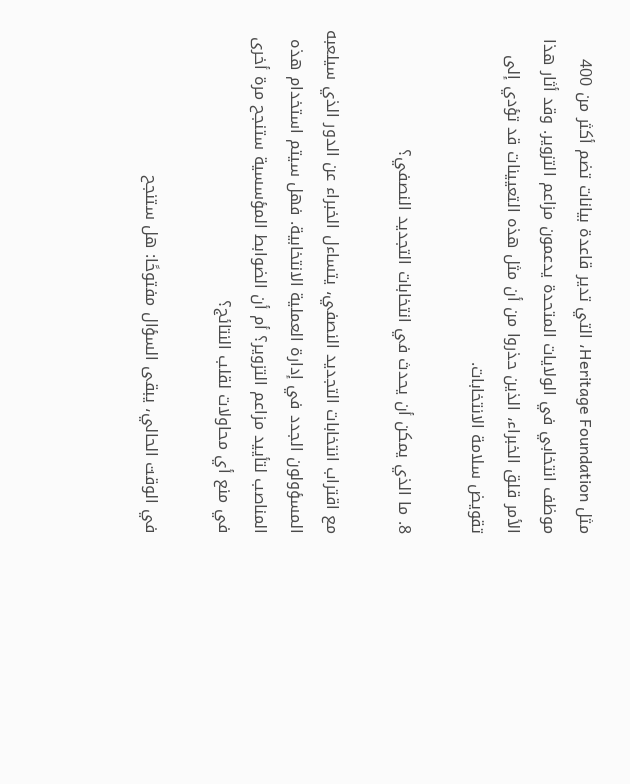مثل Heritage Foundation، التي تدير قاعدة بيانات تضم أكثر من 400 موظف انتخابي في الولايات المتحدة يدعمون مزاعم التزوير. وقد أثار هذا الأمر قلق الخبراء، الذين حذروا من أن مثل هذه التعيينات قد تؤدي إلى تقويض سلامة الانتخابات.

8. ما الذي يمكن أن يحدث في انتخابات التجديد النصفي؟

مع اقتراب انتخابات التجديد النصفي، يتساءل الخبراء عن الدور الذي سيلعبه المسؤولون الجدد في إدارة العملية الانتخابية. فهل سيتم استخدام هذه المناصب لتأييد مزاعم التزوير؟ أم أن الضوابط المؤسسية ستنجح مرة أخرى في منع أي محاولات لقلب النتائج؟

في الوقت الحالي، يبقى السؤال مفتوحًا: هل ستنجح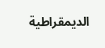الديمقراطية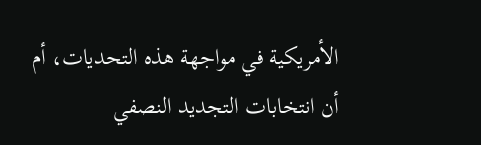الأمريكية في مواجهة هذه التحديات، أم أن انتخابات التجديد النصفي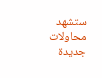ستشهد محاولات جديدة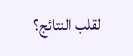لقلب النتائج؟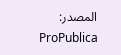المصدر: ProPublica